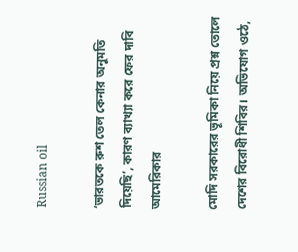Russian oil

‘ভারতকে রুশ তেল কেনার অনুমতি দিয়েছি’, কারণ ব্যাখ্যা করে ফের দাবি আমেরিকার

মোদি সরকারের ভূমিকা নিয়ে প্রশ্ন তোলে দেশের বিরোধী শিবির। অভিযোগ ওঠে,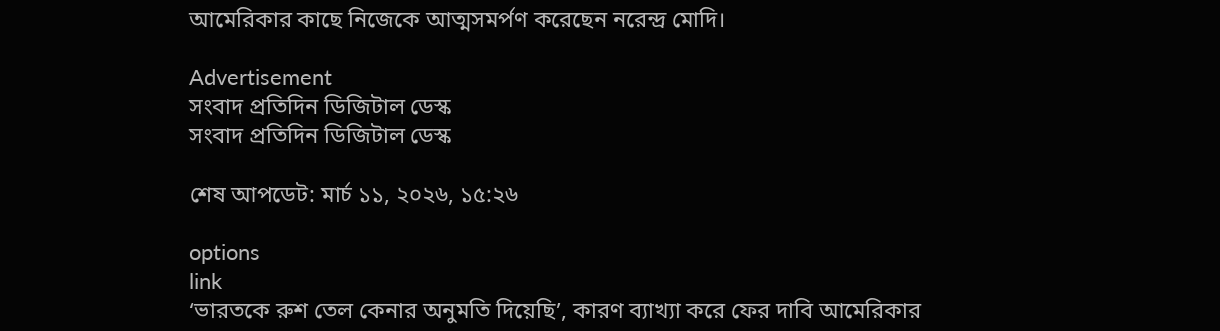আমেরিকার কাছে নিজেকে আত্মসমর্পণ করেছেন নরেন্দ্র মোদি।

Advertisement
সংবাদ প্রতিদিন ডিজিটাল ডেস্ক
সংবাদ প্রতিদিন ডিজিটাল ডেস্ক

শেষ আপডেট: মার্চ ১১, ২০২৬, ১৫:২৬

options
link
‘ভারতকে রুশ তেল কেনার অনুমতি দিয়েছি’, কারণ ব্যাখ্যা করে ফের দাবি আমেরিকার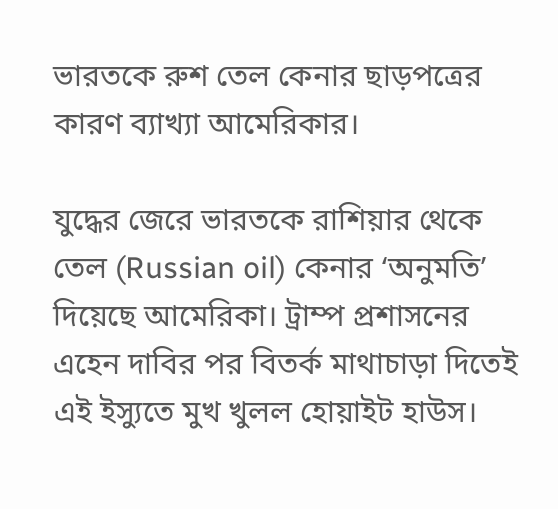ভারতকে রুশ তেল কেনার ছাড়পত্রের কারণ ব্যাখ্যা আমেরিকার।

যুদ্ধের জেরে ভারতকে রাশিয়ার থেকে তেল (Russian oil) কেনার ‘অনুমতি’ দিয়েছে আমেরিকা। ট্রাম্প প্রশাসনের এহেন দাবির পর বিতর্ক মাথাচাড়া দিতেই এই ইস্যুতে মুখ খুলল হোয়াইট হাউস।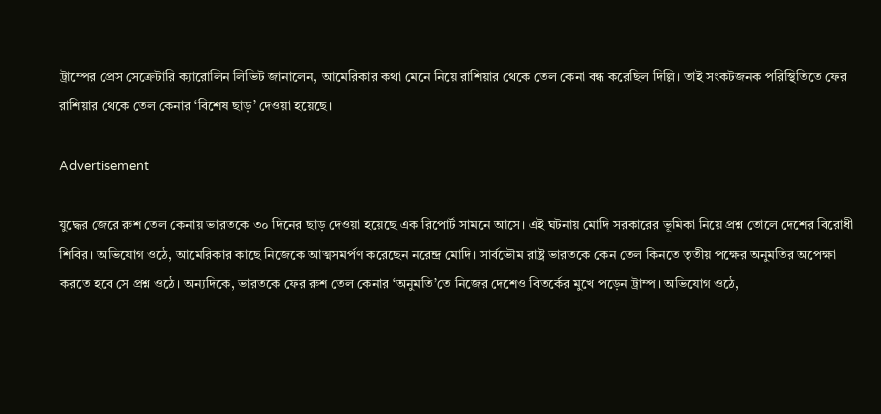ট্রাম্পের প্রেস সেক্রেটারি ক্যারোলিন লিভিট জানালেন, আমেরিকার কথা মেনে নিয়ে রাশিয়ার থেকে তেল কেনা বন্ধ করেছিল দিল্লি। তাই সংকটজনক পরিস্থিতিতে ফের রাশিয়ার থেকে তেল কেনার ‘বিশেষ ছাড়’ দেওয়া হয়েছে।

Advertisement

যুদ্ধের জেরে রুশ তেল কেনায় ভারতকে ৩০ দিনের ছাড় দেওয়া হয়েছে এক রিপোর্ট সামনে আসে। এই ঘটনায় মোদি সরকারের ভূমিকা নিয়ে প্রশ্ন তোলে দেশের বিরোধী শিবির। অভিযোগ ওঠে, আমেরিকার কাছে নিজেকে আত্মসমর্পণ করেছেন নরেন্দ্র মোদি। সার্বভৌম রাষ্ট্র ভারতকে কেন তেল কিনতে তৃতীয় পক্ষের অনুমতির অপেক্ষা করতে হবে সে প্রশ্ন ওঠে। অন্যদিকে, ভারতকে ফের রুশ তেল কেনার ‘অনুমতি’তে নিজের দেশেও বিতর্কের মুখে পড়েন ট্রাম্প। অভিযোগ ওঠে,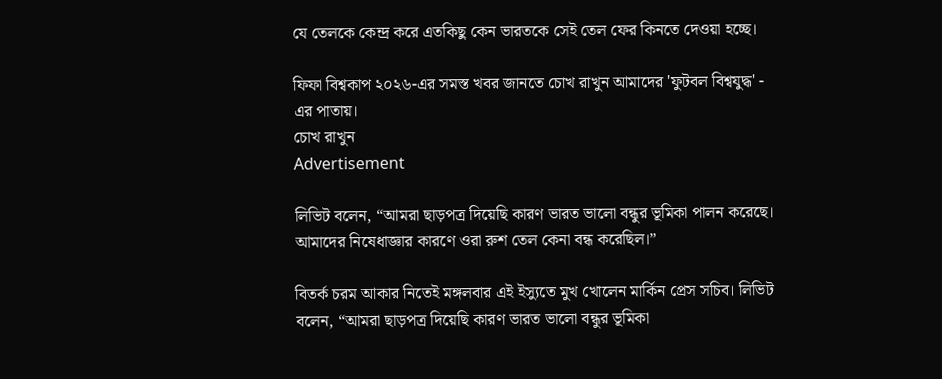যে তেলকে কেন্দ্র করে এতকিছু কেন ভারতকে সেই তেল ফের কিনতে দেওয়া হচ্ছে।

ফিফা বিশ্বকাপ ২০২৬-এর সমস্ত খবর জানতে চোখ রাখুন আমাদের 'ফুটবল বিশ্বযুদ্ধ' - এর পাতায়।
চোখ রাখুন
Advertisement

লিভিট বলেন, “আমরা ছাড়পত্র দিয়েছি কারণ ভারত ভালো বন্ধুর ভূমিকা পালন করেছে। আমাদের নিষেধাজ্ঞার কারণে ওরা রুশ তেল কেনা বন্ধ করেছিল।”

বিতর্ক চরম আকার নিতেই মঙ্গলবার এই ইস্যুতে মুখ খোলেন মার্কিন প্রেস সচিব। লিভিট বলেন, “আমরা ছাড়পত্র দিয়েছি কারণ ভারত ভালো বন্ধুর ভূমিকা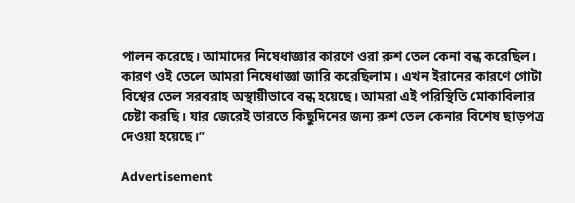পালন করেছে। আমাদের নিষেধাজ্ঞার কারণে ওরা রুশ তেল কেনা বন্ধ করেছিল। কারণ ওই তেলে আমরা নিষেধাজ্ঞা জারি করেছিলাম। এখন ইরানের কারণে গোটা বিশ্বের তেল সরবরাহ অস্থায়ীভাবে বন্ধ হয়েছে। আমরা এই পরিস্থিতি মোকাবিলার চেষ্টা করছি। যার জেরেই ভারতে কিছুদিনের জন্য রুশ তেল কেনার বিশেষ ছাড়পত্র দেওয়া হয়েছে।”

Advertisement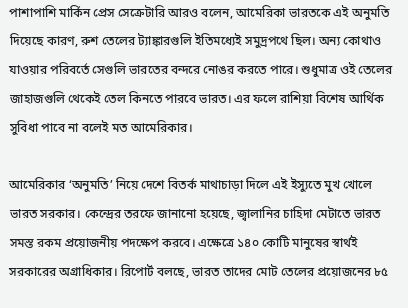পাশাপাশি মার্কিন প্রেস সেক্রেটারি আরও বলেন, আমেরিকা ভারতকে এই অনুমতি দিয়েছে কারণ, রুশ তেলের ট্যাঙ্কারগুলি ইতিমধ্যেই সমুদ্রপথে ছিল। অন্য কোথাও যাওয়ার পরিবর্তে সেগুলি ভারতের বন্দরে নোঙর করতে পারে। শুধুমাত্র ওই তেলের জাহাজগুলি থেকেই তেল কিনতে পারবে ভারত। এর ফলে রাশিয়া বিশেষ আর্থিক সুবিধা পাবে না বলেই মত আমেরিকার।

আমেরিকার ‘অনুমতি’ নিয়ে দেশে বিতর্ক মাথাচাড়া দিলে এই ইস্যুতে মুখ খোলে ভারত সরকার। কেন্দ্রের তরফে জানানো হয়েছে, জ্বালানির চাহিদা মেটাতে ভারত সমস্ত রকম প্রয়োজনীয় পদক্ষেপ করবে। এক্ষেত্রে ১৪০ কোটি মানুষের স্বার্থই সরকারের অগ্রাধিকার। রিপোর্ট বলছে, ভারত তাদের মোট তেলের প্রয়োজনের ৮৫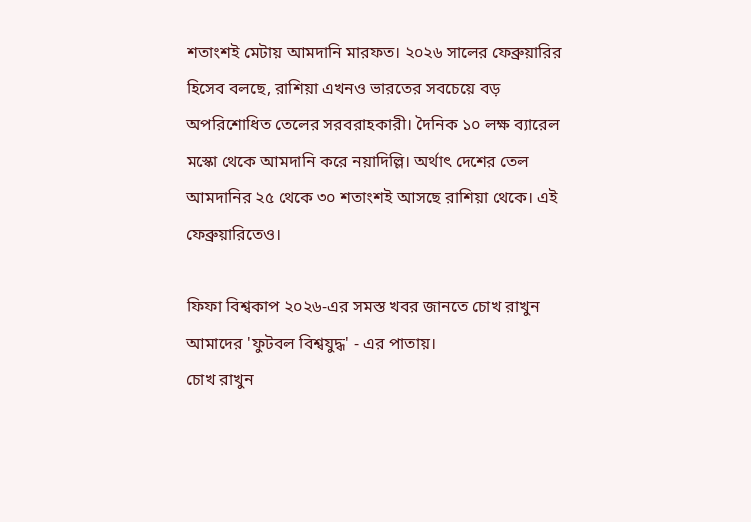শতাংশই মেটায় আমদানি মারফত। ২০২৬ সালের ফেব্রুয়ারির হিসেব বলছে, রাশিয়া এখনও ভারতের সবচেয়ে বড় অপরিশোধিত তেলের সরবরাহকারী। দৈনিক ১০ লক্ষ ব্যারেল মস্কো থেকে আমদানি করে নয়াদিল্লি। অর্থাৎ দেশের তেল আমদানির ২৫ থেকে ৩০ শতাংশই আসছে রাশিয়া থেকে। এই ফেব্রুয়ারিতেও।

ফিফা বিশ্বকাপ ২০২৬-এর সমস্ত খবর জানতে চোখ রাখুন আমাদের 'ফুটবল বিশ্বযুদ্ধ' - এর পাতায়।
চোখ রাখুন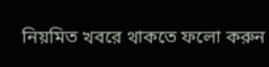নিয়মিত খবরে থাকতে ফলো করুন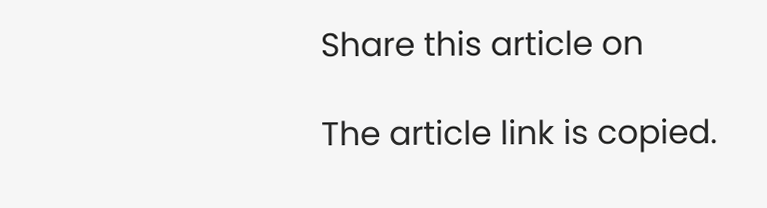Share this article on

The article link is copied.